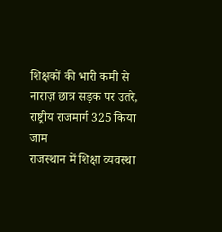शिक्षकों की भारी कमी से नाराज़ छात्र सड़क पर उतरे, राष्ट्रीय राजमार्ग 325 किया जाम
राजस्थान में शिक्षा व्यवस्था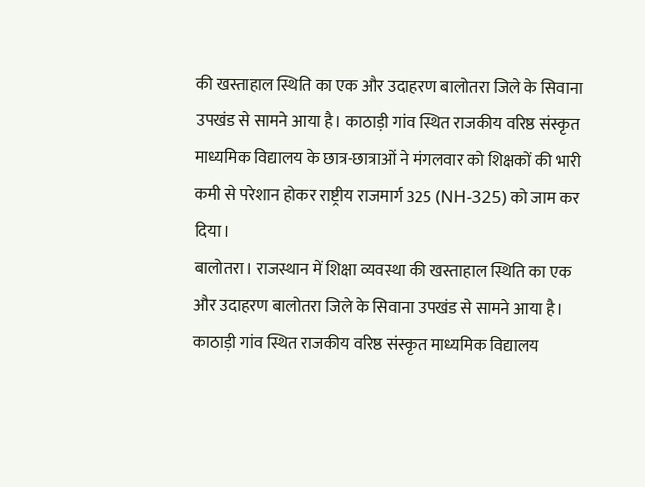की खस्ताहाल स्थिति का एक और उदाहरण बालोतरा जिले के सिवाना उपखंड से सामने आया है। काठाड़ी गांव स्थित राजकीय वरिष्ठ संस्कृत माध्यमिक विद्यालय के छात्र-छात्राओं ने मंगलवार को शिक्षकों की भारी कमी से परेशान होकर राष्ट्रीय राजमार्ग 325 (NH-325) को जाम कर दिया।
बालोतरा। राजस्थान में शिक्षा व्यवस्था की खस्ताहाल स्थिति का एक और उदाहरण बालोतरा जिले के सिवाना उपखंड से सामने आया है। काठाड़ी गांव स्थित राजकीय वरिष्ठ संस्कृत माध्यमिक विद्यालय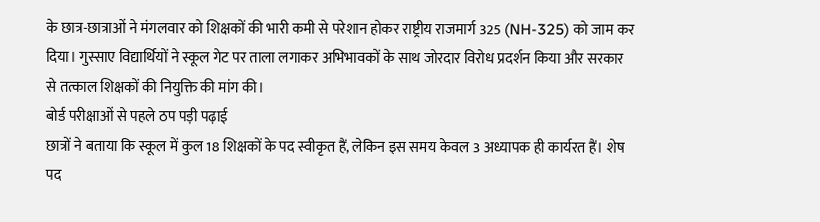के छात्र-छात्राओं ने मंगलवार को शिक्षकों की भारी कमी से परेशान होकर राष्ट्रीय राजमार्ग 325 (NH-325) को जाम कर दिया। गुस्साए विद्यार्थियों ने स्कूल गेट पर ताला लगाकर अभिभावकों के साथ जोरदार विरोध प्रदर्शन किया और सरकार से तत्काल शिक्षकों की नियुक्ति की मांग की।
बोर्ड परीक्षाओं से पहले ठप पड़ी पढ़ाई
छात्रों ने बताया कि स्कूल में कुल 18 शिक्षकों के पद स्वीकृत हैं, लेकिन इस समय केवल 3 अध्यापक ही कार्यरत हैं। शेष पद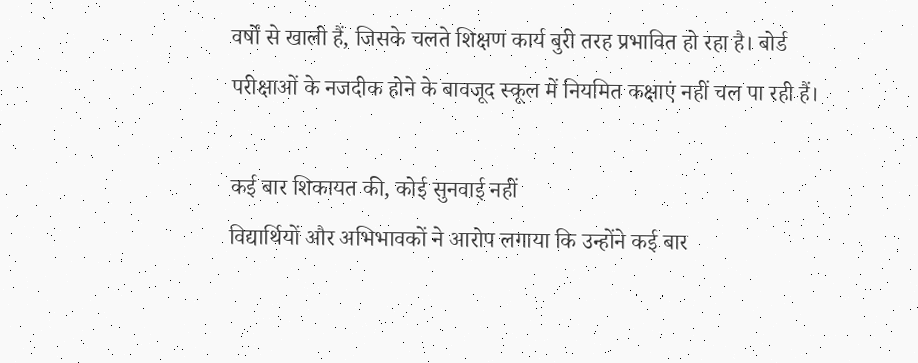वर्षों से खाली हैं, जिसके चलते शिक्षण कार्य बुरी तरह प्रभावित हो रहा है। बोर्ड परीक्षाओं के नजदीक होने के बावजूद स्कूल में नियमित कक्षाएं नहीं चल पा रही हैं।

कई बार शिकायत की, कोई सुनवाई नहीं
विद्यार्थियों और अभिभावकों ने आरोप लगाया कि उन्होंने कई बार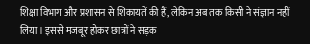शिक्षा विभाग और प्रशासन से शिकायतें की हैं, लेकिन अब तक किसी ने संज्ञान नहीं लिया। इससे मजबूर होकर छात्रों ने सड़क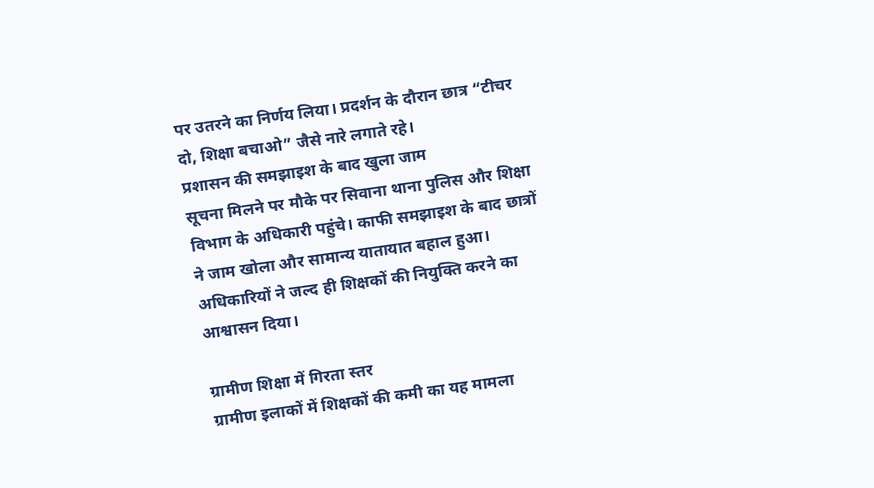पर उतरने का निर्णय लिया। प्रदर्शन के दौरान छात्र “टीचर दो, शिक्षा बचाओ” जैसे नारे लगाते रहे।
प्रशासन की समझाइश के बाद खुला जाम
सूचना मिलने पर मौके पर सिवाना थाना पुलिस और शिक्षा विभाग के अधिकारी पहुंचे। काफी समझाइश के बाद छात्रों ने जाम खोला और सामान्य यातायात बहाल हुआ। अधिकारियों ने जल्द ही शिक्षकों की नियुक्ति करने का आश्वासन दिया।

ग्रामीण शिक्षा में गिरता स्तर
ग्रामीण इलाकों में शिक्षकों की कमी का यह मामला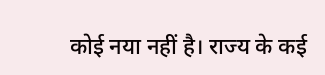कोई नया नहीं है। राज्य के कई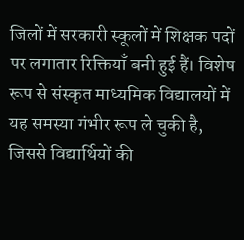जिलों में सरकारी स्कूलों में शिक्षक पदों पर लगातार रिक्तियाँ बनी हुई हैं। विशेष रूप से संस्कृत माध्यमिक विद्यालयों में यह समस्या गंभीर रूप ले चुकी है, जिससे विद्यार्थियों की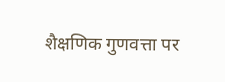शैक्षणिक गुणवत्ता पर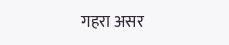गहरा असर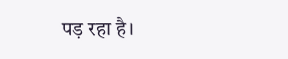पड़ रहा है।